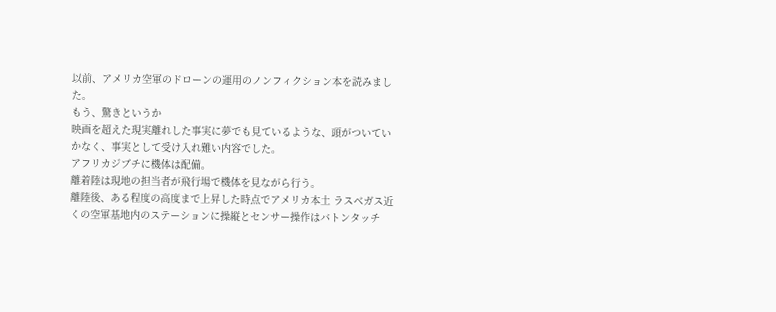以前、アメリカ空軍のドローンの運用のノンフィクション本を読みました。
もう、驚きというか
映画を超えた現実離れした事実に夢でも見ているような、頭がついていかなく、事実として受け入れ難い内容でした。
アフリカジブチに機体は配備。
離着陸は現地の担当者が飛行場で機体を見ながら行う。
離陸後、ある程度の高度まで上昇した時点でアメリカ本土 ラスベガス近くの空軍基地内のステーションに操縦とセンサー操作はバトンタッチ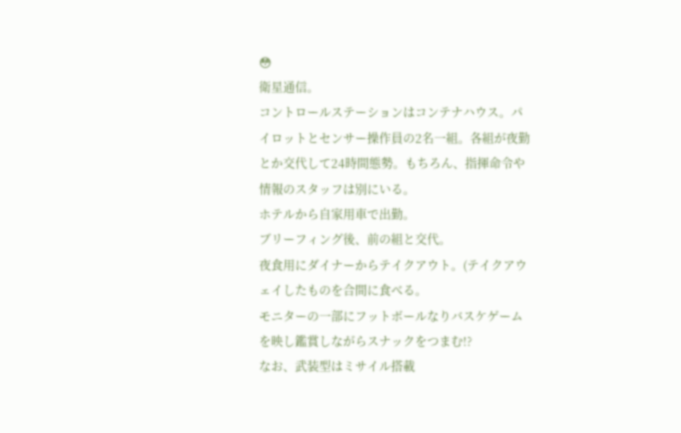😳
衛星通信。
コントロールステーションはコンテナハウス。パイロットとセンサー操作員の2名一組。各組が夜勤とか交代して24時間態勢。もちろん、指揮命令や情報のスタッフは別にいる。
ホテルから自家用車で出勤。
ブリーフィング後、前の組と交代。
夜食用にダイナーからテイクアウト。(テイクアウェイしたものを合間に食べる。
モニターの一部にフットボールなりバスケゲームを映し鑑賞しながらスナックをつまむ!?
なお、武装型はミサイル搭載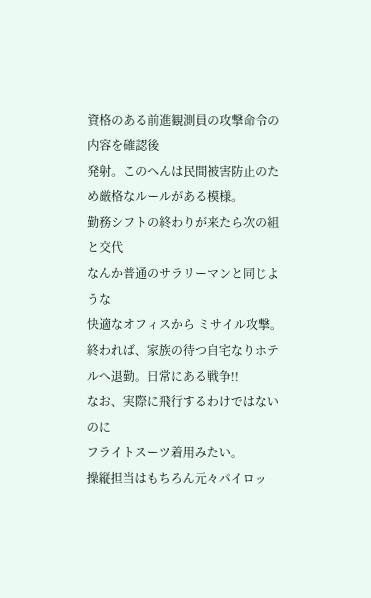資格のある前進観測員の攻撃命令の内容を確認後
発射。このへんは民間被害防止のため厳格なルールがある模様。
勤務シフトの終わりが来たら次の組と交代
なんか普通のサラリーマンと同じような
快適なオフィスから ミサイル攻撃。
終われば、家族の待つ自宅なりホテルへ退勤。日常にある戦争!!
なお、実際に飛行するわけではないのに
フライトスーツ着用みたい。
操縦担当はもちろん元々パイロッ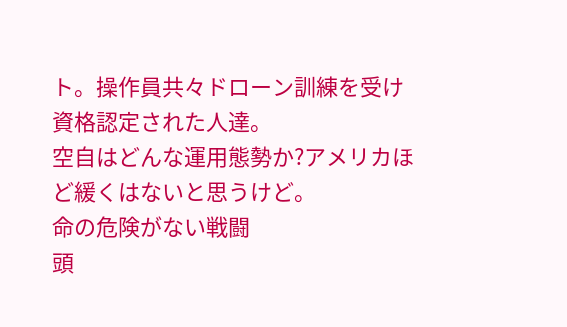ト。操作員共々ドローン訓練を受け資格認定された人達。
空自はどんな運用態勢か?アメリカほど緩くはないと思うけど。
命の危険がない戦闘
頭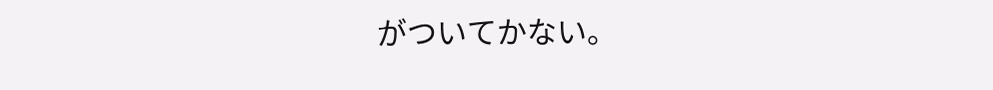がついてかない。